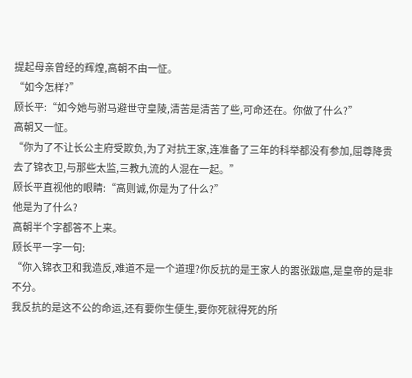提起母亲曾经的辉煌,高朝不由一怔。
“如今怎样?”
顾长平:“如今她与驸马避世守皇陵,清苦是清苦了些,可命还在。你做了什么?”
高朝又一怔。
“你为了不让长公主府受欺负,为了对抗王家,连准备了三年的科举都没有参加,屈尊降贵去了锦衣卫,与那些太监,三教九流的人混在一起。”
顾长平直视他的眼睛:“高则诚,你是为了什么?”
他是为了什么?
高朝半个字都答不上来。
顾长平一字一句:
“你入锦衣卫和我造反,难道不是一个道理?你反抗的是王家人的嚣张跋扈,是皇帝的是非不分。
我反抗的是这不公的命运,还有要你生便生,要你死就得死的所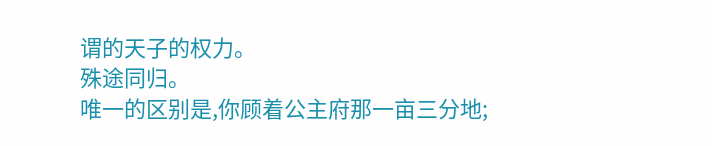谓的天子的权力。
殊途同归。
唯一的区别是,你顾着公主府那一亩三分地;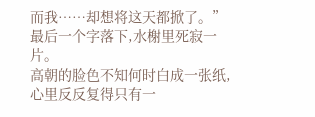而我……却想将这天都掀了。”
最后一个字落下,水榭里死寂一片。
高朝的脸色不知何时白成一张纸,心里反反复得只有一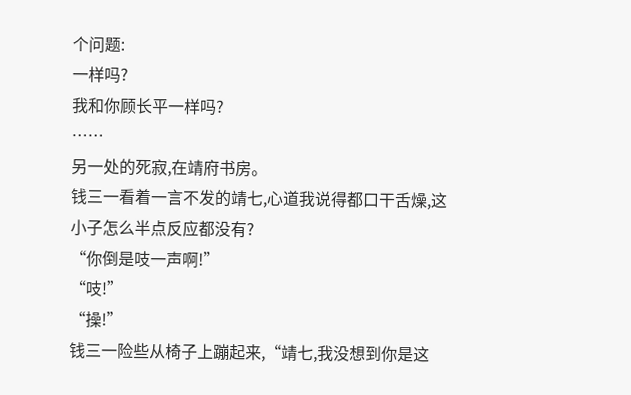个问题:
一样吗?
我和你顾长平一样吗?
……
另一处的死寂,在靖府书房。
钱三一看着一言不发的靖七,心道我说得都口干舌燥,这小子怎么半点反应都没有?
“你倒是吱一声啊!”
“吱!”
“操!”
钱三一险些从椅子上蹦起来,“靖七,我没想到你是这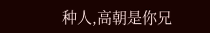种人,高朝是你兄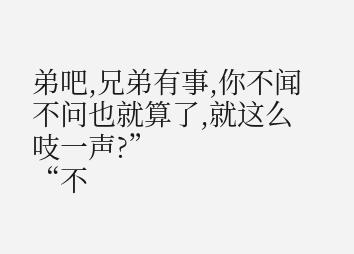弟吧,兄弟有事,你不闻不问也就算了,就这么吱一声?”
“不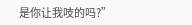是你让我吱的吗?”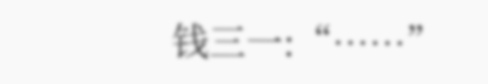钱三一:“……”